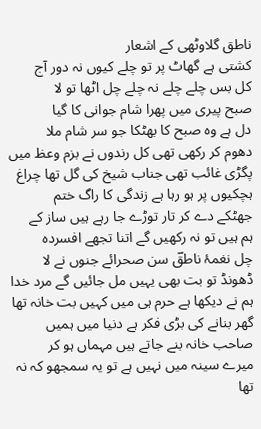ناطق گلاوٹھی کے اشعار
کشتی ہے گھاٹ پر تو چلے کیوں نہ دور آج
کل بس چلے چلے نہ چلے چل اٹھا تو لا
صبح پیری میں پھرا شام جوانی کا گیا
دل ہے وہ صبح کا بھٹکا جو سر شام ملا
دھوم کر رکھی تھی کل رندوں نے بزم وعظ میں
پگڑی غائب تھی جناب شیخ کی گل تھا چراغ
ہچکیوں پر ہو رہا ہے زندگی کا راگ ختم
جھٹکے دے کر تار توڑے جا رہے ہیں ساز کے
ہم ہیں تو نہ رکھیں گے اتنا تجھے افسردہ
چل نغمۂ ناطقؔ سن صحرائے جنوں نے لا
ڈھونڈ تو بت بھی یہیں مل جائیں گے مرد خدا
ہم نے دیکھا ہے حرم ہی میں کہیں بت خانہ تھا
گھر بنانے کی بڑی فکر ہے دنیا میں ہمیں
صاحب خانہ بنے جاتے ہیں مہماں ہو کر
میرے سینہ میں نہیں ہے تو یہ سمجھو کہ نہ تھا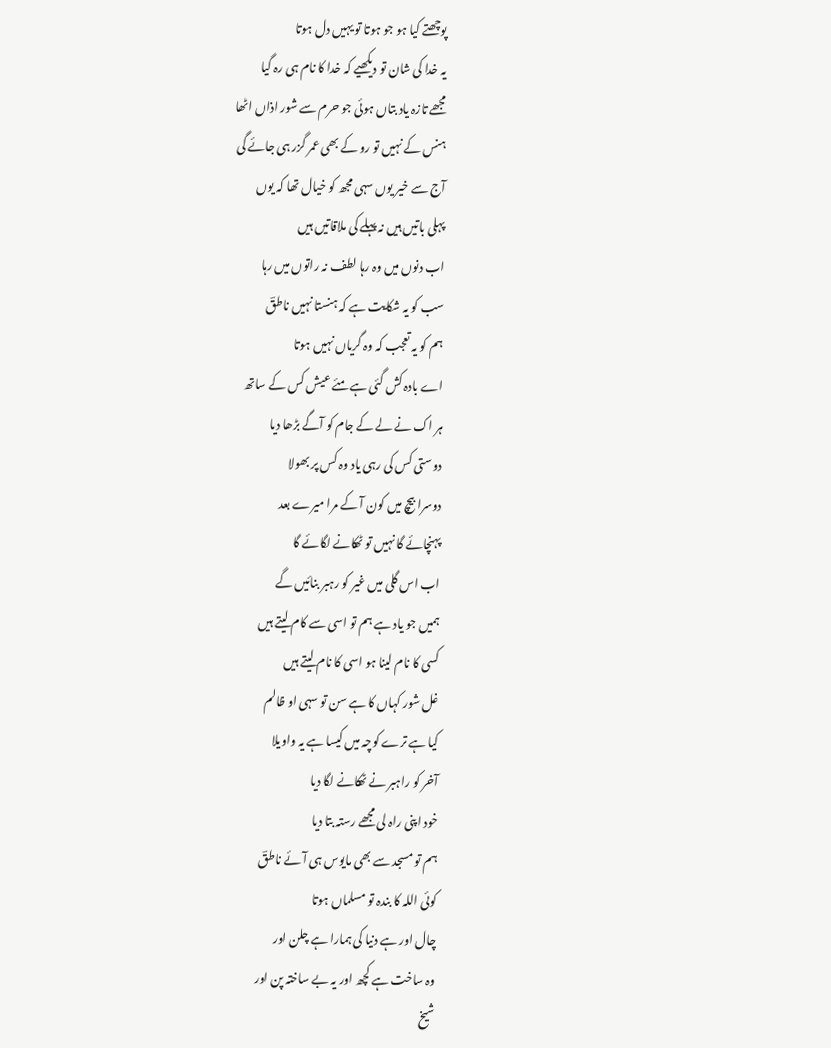پوچھتے کیا ہو جو ہوتا تو یہیں دل ہوتا
یہ خدا کی شان تو دیکھیے کہ خدا کا نام ہی رہ گیا
مجھے تازہ یاد بتاں ہوئی جو حرم سے شور اذاں اٹھا
ہنس کے نہیں تو رو کے بھی عمر گزر ہی جائے گی
آج سے خیر یوں سہی مجھ کو خیال تھا کہ یوں
پہلی باتیں ہیں نہ پہلے کی ملاقاتیں ہیں
اب دنوں میں وہ رہا لطف نہ راتوں میں رہا
سب کو یہ شکایت ہے کہ ہنستا نہیں ناطقؔ
ہم کو یہ تعجب کہ وہ گریاں نہیں ہوتا
اے بادہ کش گئی ہے مئے عیش کس کے ساتھ
ہر اک نے لے کے جام کو آگے بڑھا دیا
دوستی کس کی رہی یاد وہ کس پر بھولا
دوسرا بیچ میں کون آ کے مرا میرے بعد
پہنچائے گا نہیں تو ٹھکانے لگائے گا
اب اس گلی میں غیر کو رہبر بنائیں گے
ہمیں جو یاد ہے ہم تو اسی سے کام لیتے ہیں
کسی کا نام لینا ہو اسی کا نام لیتے ہیں
غل شور کہاں کا ہے سن تو سہی او ظالم
کیا ہے ترے کوچہ میں کیسا ہے یہ واویلا
آخر کو راہبر نے ٹھکانے لگا دیا
خود اپنی راہ لی مجھے رستہ بتا دیا
ہم تو مسجد سے بھی مایوس ہی آئے ناطقؔ
کوئی اللہ کا بندہ تو مسلماں ہوتا
چال اور ہے دنیا کی ہمارا ہے چلن اور
وہ ساخت ہے کچھ اور یہ بے ساختہ پن اور
شیخ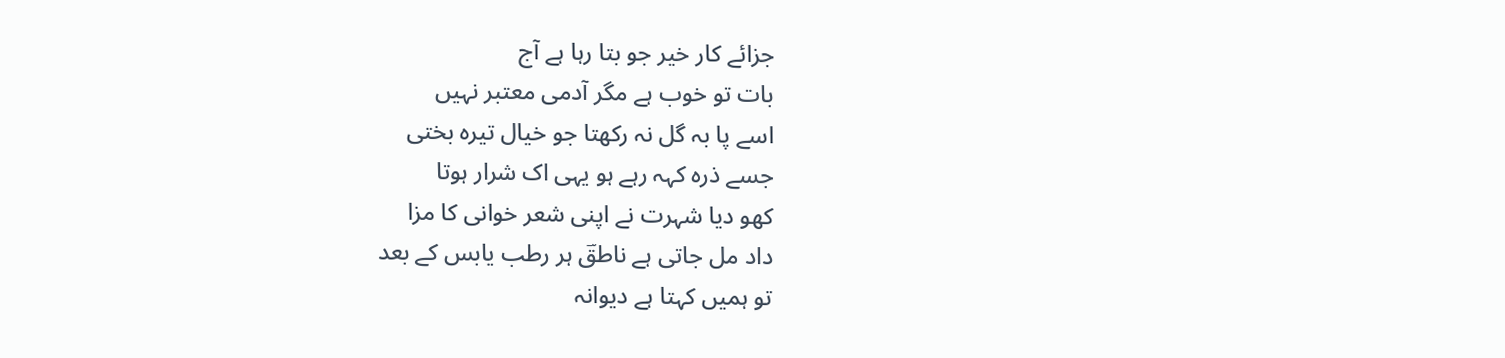جزائے کار خیر جو بتا رہا ہے آج
بات تو خوب ہے مگر آدمی معتبر نہیں
اسے پا بہ گل نہ رکھتا جو خیال تیرہ بختی
جسے ذرہ کہہ رہے ہو یہی اک شرار ہوتا
کھو دیا شہرت نے اپنی شعر خوانی کا مزا
داد مل جاتی ہے ناطقؔ ہر رطب یابس کے بعد
تو ہمیں کہتا ہے دیوانہ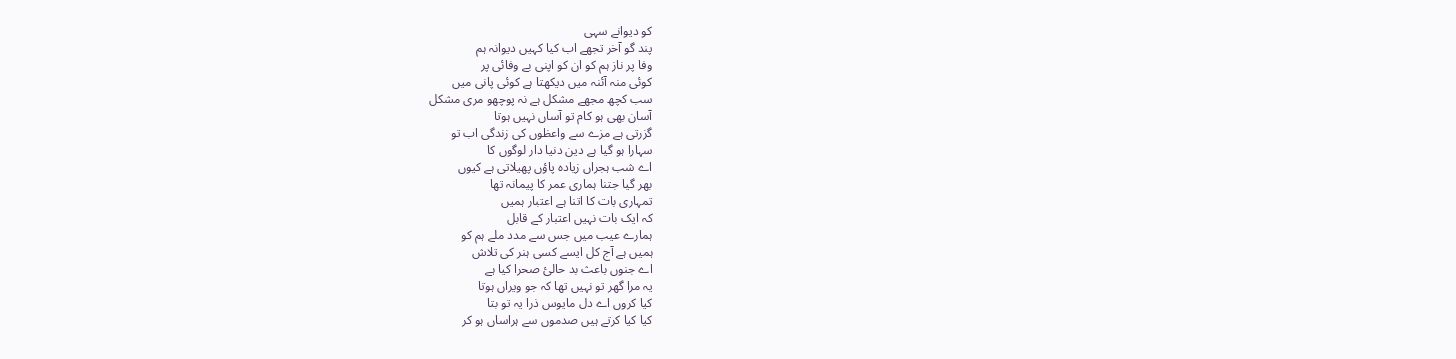کو دیوانے سہی
پند گو آخر تجھے اب کیا کہیں دیوانہ ہم
وفا پر ناز ہم کو ان کو اپنی بے وفائی پر
کوئی منہ آئنہ میں دیکھتا ہے کوئی پانی میں
سب کچھ مجھے مشکل ہے نہ پوچھو مری مشکل
آسان بھی ہو کام تو آساں نہیں ہوتا
گزرتی ہے مزے سے واعظوں کی زندگی اب تو
سہارا ہو گیا ہے دین دنیا دار لوگوں کا
اے شب ہجراں زیادہ پاؤں پھیلاتی ہے کیوں
بھر گیا جتنا ہماری عمر کا پیمانہ تھا
تمہاری بات کا اتنا ہے اعتبار ہمیں
کہ ایک بات نہیں اعتبار کے قابل
ہمارے عیب میں جس سے مدد ملے ہم کو
ہمیں ہے آج کل ایسے کسی ہنر کی تلاش
اے جنوں باعث بد حالیٔ صحرا کیا ہے
یہ مرا گھر تو نہیں تھا کہ جو ویراں ہوتا
کیا کروں اے دل مایوس ذرا یہ تو بتا
کیا کیا کرتے ہیں صدموں سے ہراساں ہو کر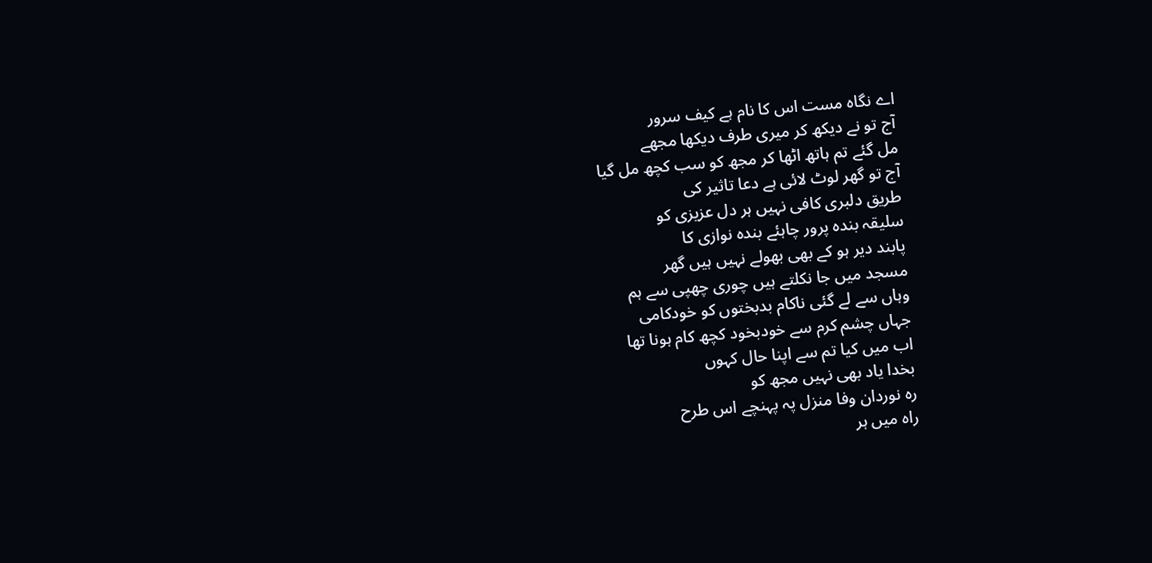اے نگاہ مست اس کا نام ہے کیف سرور
آج تو نے دیکھ کر میری طرف دیکھا مجھے
مل گئے تم ہاتھ اٹھا کر مجھ کو سب کچھ مل گیا
آج تو گھر لوٹ لائی ہے دعا تاثیر کی
طریق دلبری کافی نہیں ہر دل عزیزی کو
سلیقہ بندہ پرور چاہئے بندہ نوازی کا
پابند دیر ہو کے بھی بھولے نہیں ہیں گھر
مسجد میں جا نکلتے ہیں چوری چھپی سے ہم
وہاں سے لے گئی ناکام بدبختوں کو خودکامی
جہاں چشم کرم سے خودبخود کچھ کام ہونا تھا
اب میں کیا تم سے اپنا حال کہوں
بخدا یاد بھی نہیں مجھ کو
رہ نوردان وفا منزل پہ پہنچے اس طرح
راہ میں ہر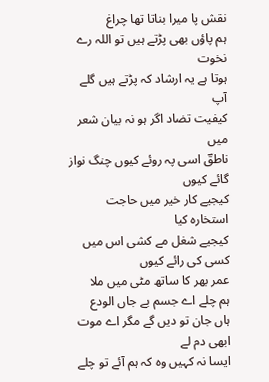نقش پا میرا بناتا تھا چراغ
ہم پاؤں بھی پڑتے ہیں تو اللہ رے نخوت
ہوتا ہے یہ ارشاد کہ پڑتے ہیں گلے آپ
کیفیت تضاد اگر ہو نہ بیان شعر میں
ناطقؔ اسی پہ روئے کیوں چنگ نواز گائے کیوں
کیجیے کار خیر میں حاجت استخارہ کیا
کیجیے شغل مے کشی اس میں کسی کی رائے کیوں
عمر بھر کا ساتھ مٹی میں ملا
ہم چلے اے جسم بے جاں الودع
ہاں جان تو دیں گے مگر اے موت ابھی دم لے
ایسا نہ کہیں وہ کہ ہم آئے تو چلے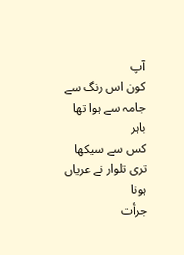آپ
کون اس رنگ سے جامہ سے ہوا تھا باہر
کس سے سیکھا تری تلوار نے عریاں ہونا
جرأت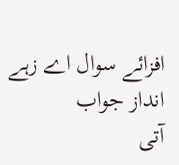افزائے سوال اے زہے انداز جواب
آتی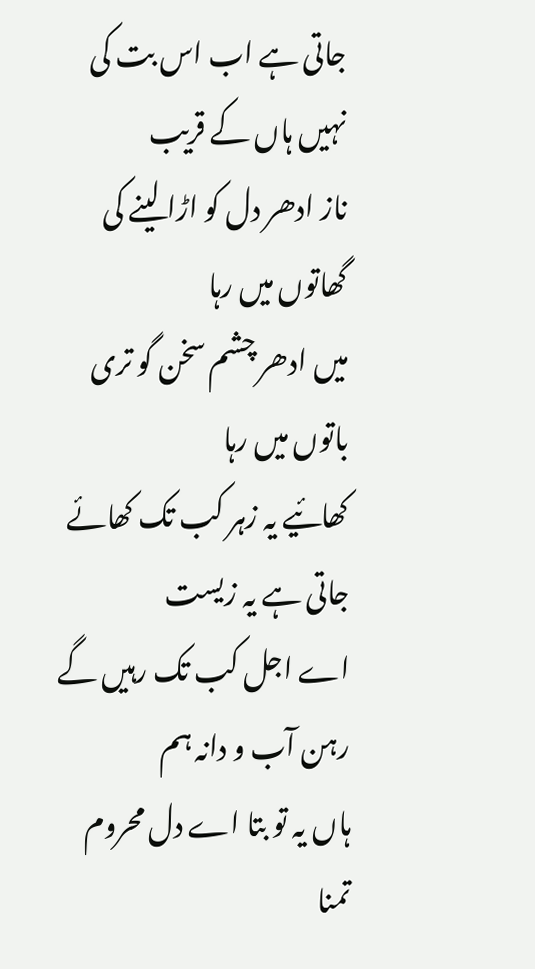جاتی ہے اب اس بت کی نہیں ہاں کے قریب
ناز ادھر دل کو اڑا لینے کی گھاتوں میں رہا
میں ادھر چشم سخن گو تری باتوں میں رہا
کھائیے یہ زہر کب تک کھائے جاتی ہے یہ زیست
اے اجل کب تک رہیں گے رہن آب و دانہ ہم
ہاں یہ تو بتا اے دل محروم تمنا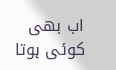اب بھی کوئی ہوتا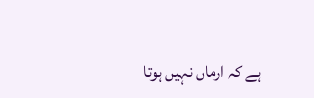ہے کہ ارماں نہیں ہوتا